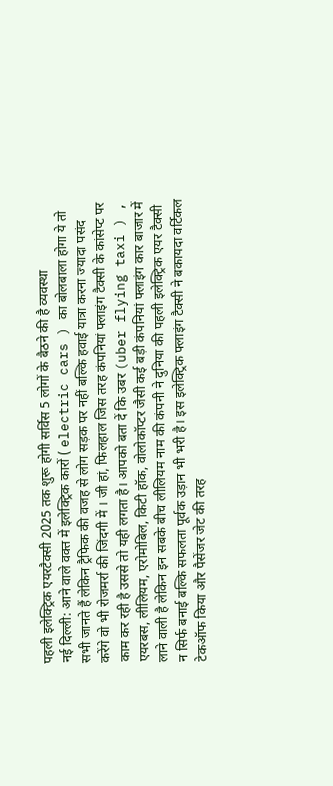पहली इलेक्ट्रिक एयरटैक्सी 2025 तक शुरू होगी सर्विस 5 लोगों के बैठने की है व्यवस्था
नई दिल्ली: आने वाले वक्त में इलेक्ट्रिक कारों ( electric cars ) का बोलबाला होगा ये तो सभी जानते हैं लेकिन ट्रैफिक की वजह से लोग सड़क पर नहीं बल्कि हवाई यात्रा करना ज्यादा पसंद करेंगे वो भी रोजमर्रा की जिंदगी में । जी हां, फिलहाल जिस तरह कंपनियां फ्लाइंग टैक्सी के कांसेप्ट पर काम कर रही है उससे तो यही लगता है। आपको बता दें कि उबर (uber flying taxi ) , एयरबस, लीलियम, एरोमोबिल, किटी हॉक, वोलोकॉप्टर जैसी कई बड़ी कंपनियां फ्लाइंग कार बाजार में लाने वाली है लेकिन इन सबके बीच लीलियम नाम की कंपनी ने दुनिया की पहली इलेक्ट्रिक एयर टैक्सी न सिर्फ बनाई बल्कि सफलता पूर्वक उड़ान भी भरी है। इस इलेक्ट्रिक फ्लाइंग टैक्सी ने बकायदा वर्टिकल टेकऑफ किया और पैसेंजर जेट की तरह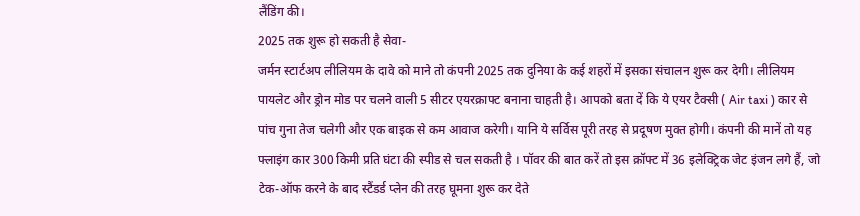लैंडिंग की।
2025 तक शुरू हो सकती है सेवा-
जर्मन स्टार्टअप लीलियम के दावे को माने तो कंपनी 2025 तक दुनिया के कई शहरों में इसका संचालन शुरू कर देगी। लीलियम पायलेट और ड्रोन मोड पर चलने वाली 5 सीटर एयरक्राफ्ट बनाना चाहती है। आपको बता दें कि ये एयर टैक्सी ( Air taxi ) कार से पांच गुना तेज चलेगी और एक बाइक से कम आवाज करेगी। यानि ये सर्विस पूरी तरह से प्रदूषण मुक्त होगी। कंपनी की मानें तो यह फ्लाइंग कार 300 किमी प्रति घंटा की स्पीड से चल सकती है । पॉवर की बात करें तो इस क्रॉफ्ट में 36 इलेक्ट्रिक जेट इंजन लगे हैं, जो टेक-ऑफ करने के बाद स्टैंडर्ड प्लेन की तरह घूमना शुरू कर देते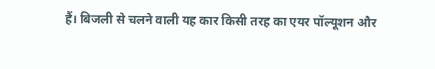हैं। बिजली से चलने वाली यह कार किसी तरह का एयर पॉल्यूशन और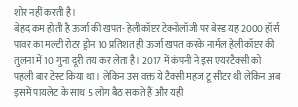शोर नहीं करती है।
बेहद कम होती है ऊर्जा की खपत- हेलीकॉप्टर टेक्नोलॉजी पर बेस्ड यह 2000 हॉर्स पावर का मल्टी रोटर ड्रोन 10 प्रतिशत ही ऊर्जा खपत करके नार्मल हेलीकॉप्टर की तुलना में 10 गुना दूरी तय कर लेता है। 2017 में कंपनी ने इस एयरटैक्सी को पहली बार टेस्ट किया था। लेकिन उस वक्त ये टैक्सी महज टू सीटर थी लेकिन अब इसमें पायलेट के साथ 5 लोग बैठ सकते हैं और यही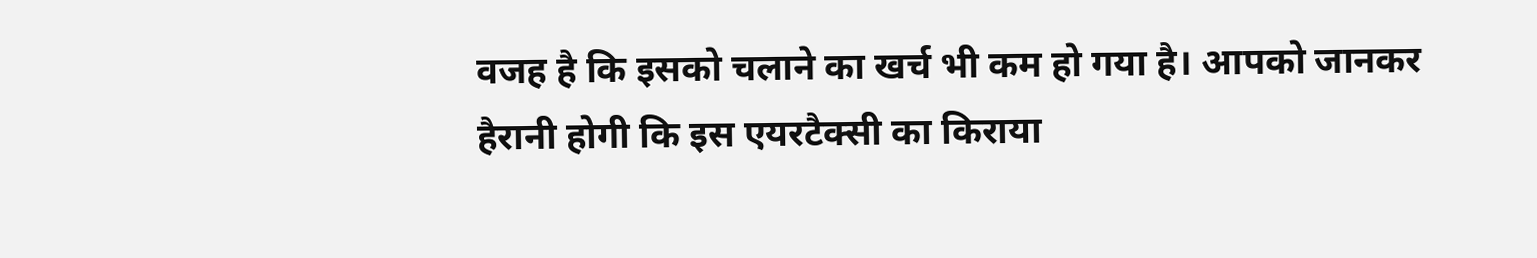वजह है कि इसको चलाने का खर्च भी कम हो गया है। आपको जानकर हैरानी होगी कि इस एयरटैक्सी का किराया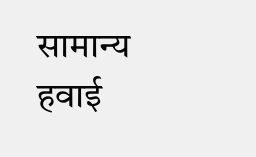सामान्य हवाई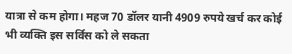यात्रा से कम होगा। महज 70 डॉलर यानी 4909 रुपये खर्च कर कोई भी व्यक्ति इस सर्विस को ले सकता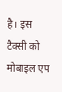है। इस टैक्सी को मोबाइल एप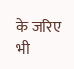के जरिए भी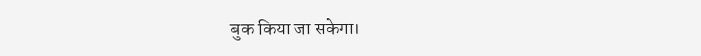बुक किया जा सकेगा।